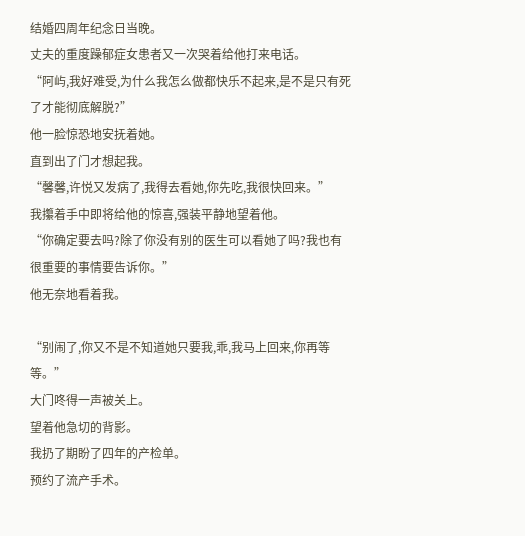结婚四周年纪念日当晚。
丈夫的重度躁郁症女患者又一次哭着给他打来电话。
“阿屿,我好难受,为什么我怎么做都快乐不起来,是不是只有死了才能彻底解脱?”
他一脸惊恐地安抚着她。
直到出了门才想起我。
“馨馨,许悦又发病了,我得去看她,你先吃,我很快回来。”
我攥着手中即将给他的惊喜,强装平静地望着他。
“你确定要去吗?除了你没有别的医生可以看她了吗?我也有很重要的事情要告诉你。”
他无奈地看着我。

“别闹了,你又不是不知道她只要我,乖,我马上回来,你再等等。”
大门咚得一声被关上。
望着他急切的背影。
我扔了期盼了四年的产检单。
预约了流产手术。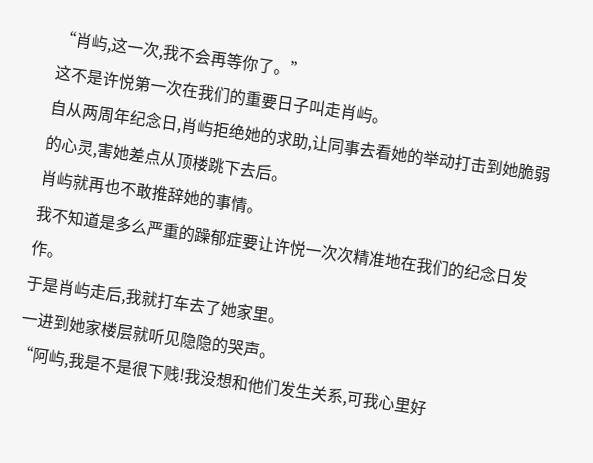“肖屿,这一次,我不会再等你了。”
这不是许悦第一次在我们的重要日子叫走肖屿。
自从两周年纪念日,肖屿拒绝她的求助,让同事去看她的举动打击到她脆弱的心灵,害她差点从顶楼跳下去后。
肖屿就再也不敢推辞她的事情。
我不知道是多么严重的躁郁症要让许悦一次次精准地在我们的纪念日发作。
于是肖屿走后,我就打车去了她家里。
一进到她家楼层就听见隐隐的哭声。
“阿屿,我是不是很下贱!我没想和他们发生关系,可我心里好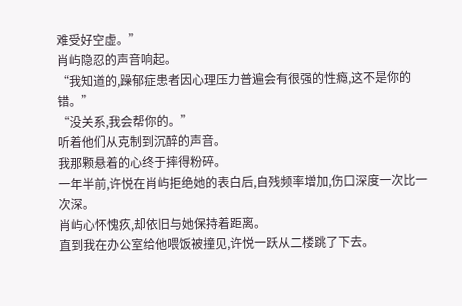难受好空虚。”
肖屿隐忍的声音响起。
“我知道的,躁郁症患者因心理压力普遍会有很强的性瘾,这不是你的错。”
“没关系,我会帮你的。”
听着他们从克制到沉醉的声音。
我那颗悬着的心终于摔得粉碎。
一年半前,许悦在肖屿拒绝她的表白后,自残频率增加,伤口深度一次比一次深。
肖屿心怀愧疚,却依旧与她保持着距离。
直到我在办公室给他喂饭被撞见,许悦一跃从二楼跳了下去。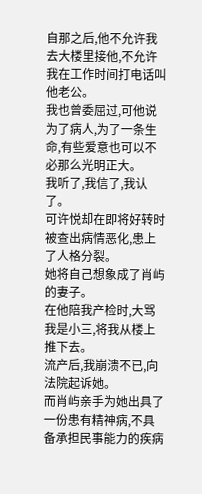自那之后,他不允许我去大楼里接他,不允许我在工作时间打电话叫他老公。
我也曾委屈过,可他说为了病人,为了一条生命,有些爱意也可以不必那么光明正大。
我听了,我信了,我认了。
可许悦却在即将好转时被查出病情恶化,患上了人格分裂。
她将自己想象成了肖屿的妻子。
在他陪我产检时,大骂我是小三,将我从楼上推下去。
流产后,我崩溃不已,向法院起诉她。
而肖屿亲手为她出具了一份患有精神病,不具备承担民事能力的疾病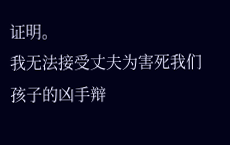证明。
我无法接受丈夫为害死我们孩子的凶手辩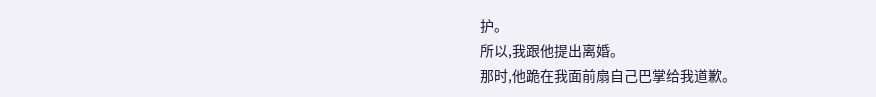护。
所以,我跟他提出离婚。
那时,他跪在我面前扇自己巴掌给我道歉。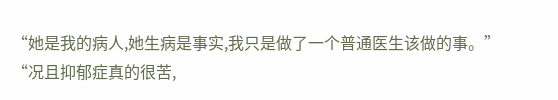“她是我的病人,她生病是事实,我只是做了一个普通医生该做的事。”
“况且抑郁症真的很苦,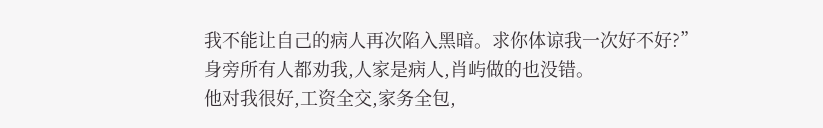我不能让自己的病人再次陷入黑暗。求你体谅我一次好不好?”
身旁所有人都劝我,人家是病人,肖屿做的也没错。
他对我很好,工资全交,家务全包,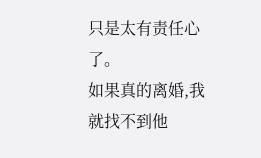只是太有责任心了。
如果真的离婚,我就找不到他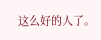这么好的人了。